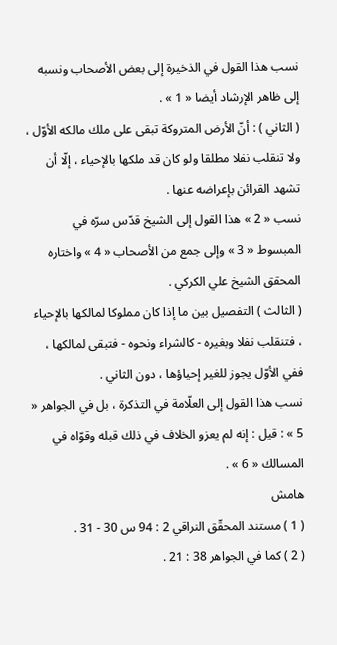نسب هذا القول في الذخيرة إلى بعض الأصحاب ونسبه إلى ظاهر الإرشاد أيضا « 1 » .
( الثاني ) : أنّ الأرض المتروكة تبقى على ملك مالكه الأوّل ، ولا تنقلب نفلا مطلقا ولو كان قد ملكها بالإحياء ، إلّا أن تشهد القرائن بإعراضه عنها .
نسب « 2 » هذا القول إلى الشيخ قدّس سرّه في المبسوط « 3 » وإلى جمع من الأصحاب « 4 » واختاره المحقق الشيخ علي الكركي .
( الثالث ) التفصيل بين ما إذا كان مملوكا لمالكها بالإحياء ، فتنقلب نفلا وبغيره - كالشراء ونحوه - فتبقى لمالكها ، ففي الأوّل يجوز للغير إحياؤها ، دون الثاني .
نسب هذا القول إلى العلّامة في التذكرة ، بل في الجواهر « 5 » : قيل : إنه لم يعزو الخلاف في ذلك قبله وقوّاه في المسالك « 6 » .
هامش
( 1 ) مستند المحقّق النراقي 2 : 94 س 30 - 31 .
( 2 ) كما في الجواهر 38 : 21 .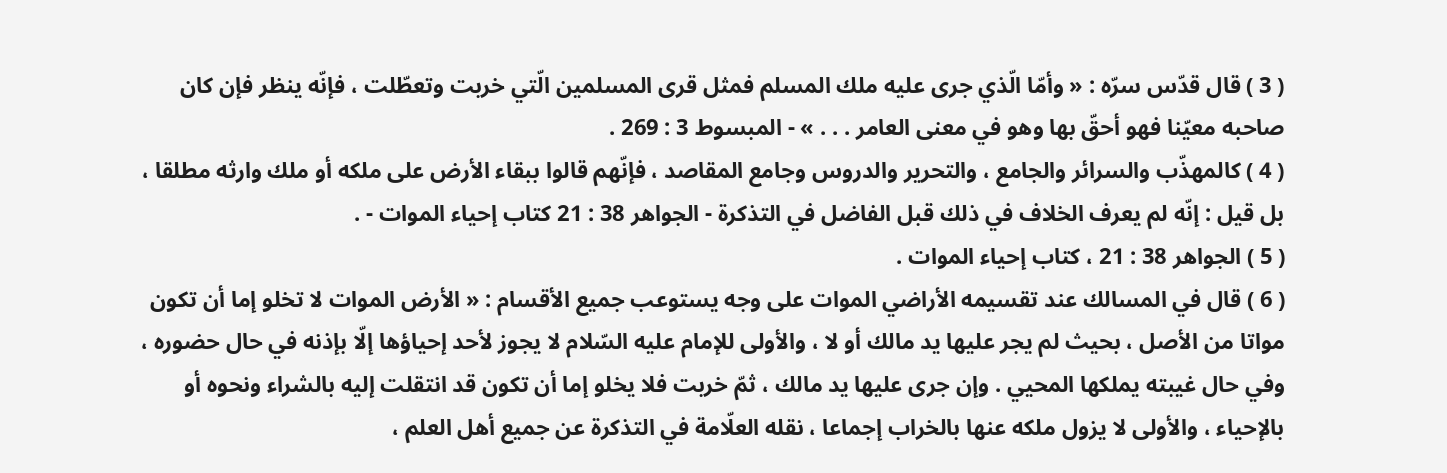( 3 ) قال قدّس سرّه : « وأمّا الّذي جرى عليه ملك المسلم فمثل قرى المسلمين الّتي خربت وتعطّلت ، فإنّه ينظر فإن كان صاحبه معيّنا فهو أحقّ بها وهو في معنى العامر . . . » - المبسوط 3 : 269 .
( 4 ) كالمهذّب والسرائر والجامع ، والتحرير والدروس وجامع المقاصد ، فإنّهم قالوا ببقاء الأرض على ملكه أو ملك وارثه مطلقا ، بل قيل : إنّه لم يعرف الخلاف في ذلك قبل الفاضل في التذكرة - الجواهر 38 : 21 كتاب إحياء الموات - .
( 5 ) الجواهر 38 : 21 ، كتاب إحياء الموات .
( 6 ) قال في المسالك عند تقسيمه الأراضي الموات على وجه يستوعب جميع الأقسام : « الأرض الموات لا تخلو إما أن تكون مواتا من الأصل ، بحيث لم يجر عليها يد مالك أو لا ، والأولى للإمام عليه السّلام لا يجوز لأحد إحياؤها إلّا بإذنه في حال حضوره ، وفي حال غيبته يملكها المحيي . وإن جرى عليها يد مالك ، ثمّ خربت فلا يخلو إما أن تكون قد انتقلت إليه بالشراء ونحوه أو بالإحياء ، والأولى لا يزول ملكه عنها بالخراب إجماعا ، نقله العلّامة في التذكرة عن جميع أهل العلم ،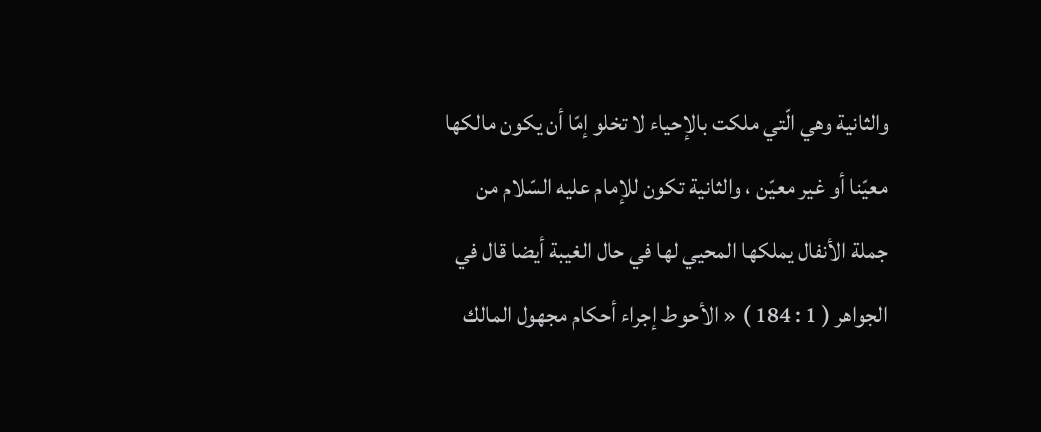والثانية وهي الّتي ملكت بالإحياء لا تخلو إمّا أن يكون مالكها معيّنا أو غير معيّن ، والثانية تكون للإمام عليه السّلام من جملة الأنفال يملكها المحيي لها في حال الغيبة أيضا قال في الجواهر ( 1 : 184 ) « الأحوط إجراء أحكام مجهول المالك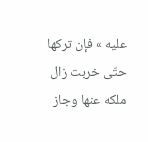عليه » فإن تركها حتّى خربت زال ملكه عنها وجاز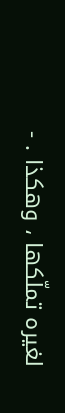لغيره تملّكها ، وهكذا . -